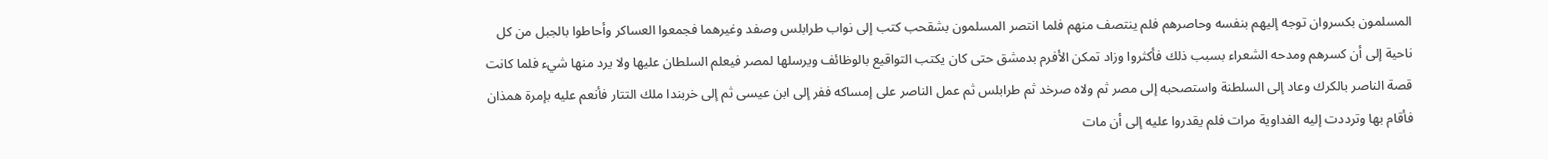المسلمون بكسروان توجه إليهم بنفسه وحاصرهم فلم ينتصف منهم فلما انتصر المسلمون بشقحب كتب إلى نواب طرابلس وصفد وغيرهما فجمعوا العساكر وأحاطوا بالجبل من كل ناحية إلى أن كسرهم ومدحه الشعراء بسبب ذلك فأكثروا وزاد تمكن الأفرم بدمشق حتى كان يكتب التواقيع بالوظائف ويرسلها لمصر فيعلم السلطان عليها ولا يرد منها شيء فلما كانت قصة الناصر بالكرك وعاد إلى السلطنة واستصحبه إلى مصر ثم ولاه صرخد ثم طرابلس ثم عمل الناصر على إمساكه ففر إلى ابن عيسى ثم إلى خربندا ملك التتار فأنعم عليه بإمرة همذان فأقام بها وترددت إليه الفداوية مرات فلم يقدروا عليه إلى أن مات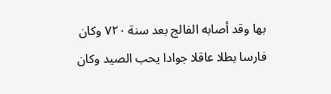بها وقد أصابه الفالج بعد سنة ٧٢٠ وكان فارسا بطلا عاقلا جوادا يحب الصيد وكان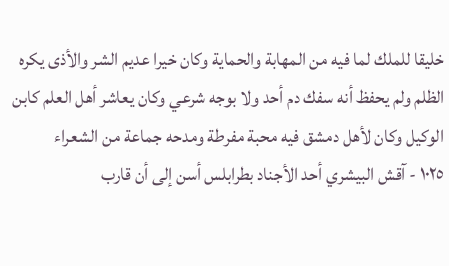خليقا للملك لما فيه من المهابة والحماية وكان خيرا عديم الشر والأذى يكره الظلم ولم يحفظ أنه سفك دم أحد ولا بوجه شرعي وكان يعاشر أهل العلم كابن الوكيل وكان لأهل دمشق فيه محبة مفرطة ومدحه جماعة من الشعراء
١٠٢٥ - آقش البيشري أحد الأجناد بطرابلس أسن إلى أن قارب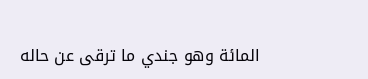المائة وهو جندي ما ترقى عن حاله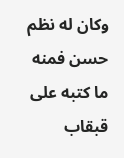وكان له نظم حسن فمنه ما كتبه على قبقاب